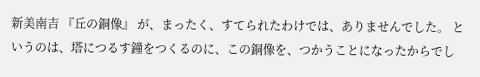新美南吉 『丘の銅像』 が、まったく、すてられたわけでは、ありませんでした。 というのは、塔につるす鐘をつくるのに、この銅像を、つかうことになったからでし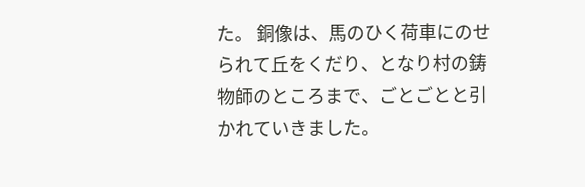た。 銅像は、馬のひく荷車にのせられて丘をくだり、となり村の鋳物師のところまで、ごとごとと引かれていきました。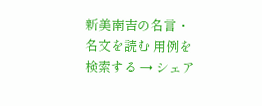新美南吉の名言・名文を読む 用例を検索する → シェア